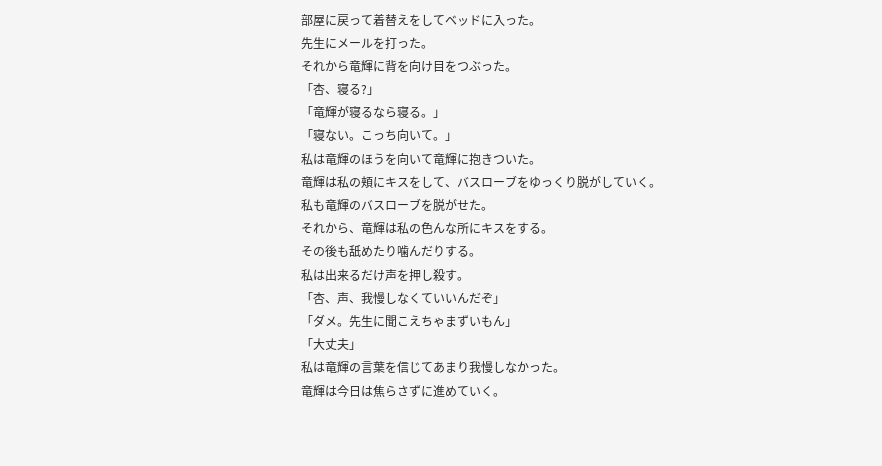部屋に戻って着替えをしてベッドに入った。
先生にメールを打った。
それから竜輝に背を向け目をつぶった。
「杏、寝る?」
「竜輝が寝るなら寝る。」
「寝ない。こっち向いて。」
私は竜輝のほうを向いて竜輝に抱きついた。
竜輝は私の頬にキスをして、バスローブをゆっくり脱がしていく。
私も竜輝のバスローブを脱がせた。
それから、竜輝は私の色んな所にキスをする。
その後も舐めたり噛んだりする。
私は出来るだけ声を押し殺す。
「杏、声、我慢しなくていいんだぞ」
「ダメ。先生に聞こえちゃまずいもん」
「大丈夫」
私は竜輝の言葉を信じてあまり我慢しなかった。
竜輝は今日は焦らさずに進めていく。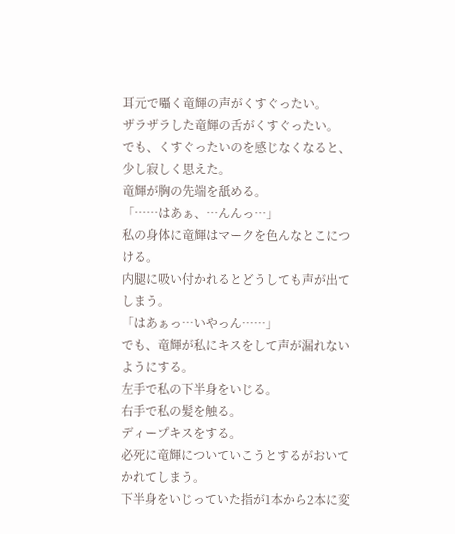耳元で囁く竜輝の声がくすぐったい。
ザラザラした竜輝の舌がくすぐったい。
でも、くすぐったいのを感じなくなると、少し寂しく思えた。
竜輝が胸の先端を舐める。
「……はあぁ、…んんっ…」
私の身体に竜輝はマークを色んなとこにつける。
内腿に吸い付かれるとどうしても声が出てしまう。
「はあぁっ…いやっん……」
でも、竜輝が私にキスをして声が漏れないようにする。
左手で私の下半身をいじる。
右手で私の髪を触る。
ディープキスをする。
必死に竜輝についていこうとするがおいてかれてしまう。
下半身をいじっていた指が1本から2本に変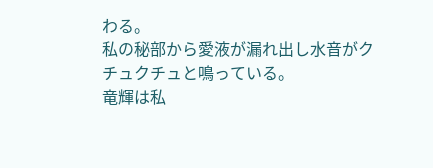わる。
私の秘部から愛液が漏れ出し水音がクチュクチュと鳴っている。
竜輝は私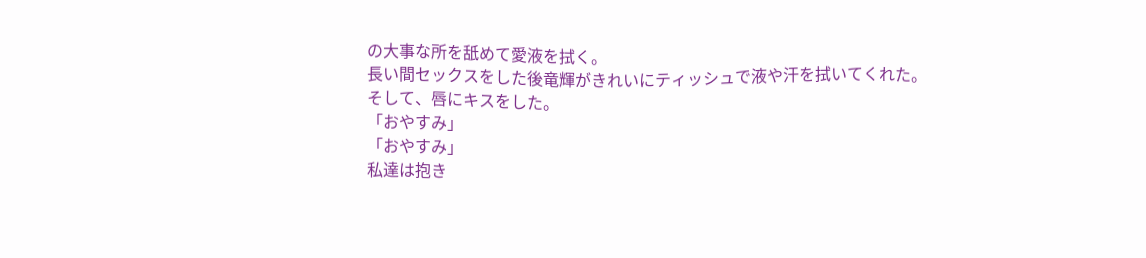の大事な所を舐めて愛液を拭く。
長い間セックスをした後竜輝がきれいにティッシュで液や汗を拭いてくれた。
そして、唇にキスをした。
「おやすみ」
「おやすみ」
私達は抱き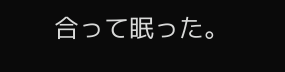合って眠った。